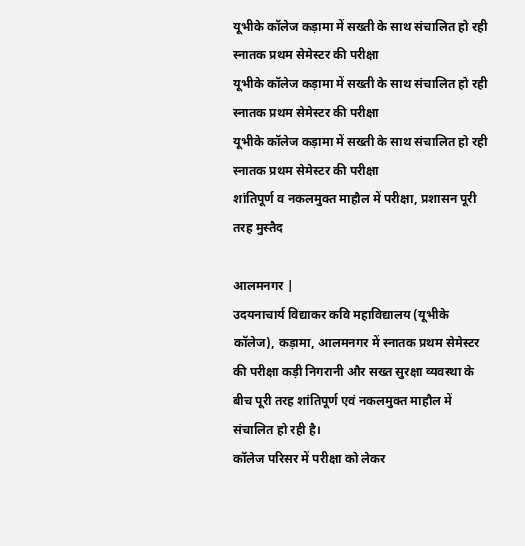यूभीके कॉलेज कड़ामा में सख्ती के साथ संचालित हो रही स्नातक प्रथम सेमेस्टर की परीक्षा
यूभीके कॉलेज कड़ामा में सख्ती के साथ संचालित हो रही स्नातक प्रथम सेमेस्टर की परीक्षा
यूभीके कॉलेज कड़ामा में सख्ती के साथ संचालित हो रही स्नातक प्रथम सेमेस्टर की परीक्षा
शांतिपूर्ण व नकलमुक्त माहौल में परीक्षा, प्रशासन पूरी तरह मुस्तैद

आलमनगर |
उदयनाचार्य विद्याकर कवि महाविद्यालय (यूभीके कॉलेज), कड़ामा, आलमनगर में स्नातक प्रथम सेमेस्टर की परीक्षा कड़ी निगरानी और सख्त सुरक्षा व्यवस्था के बीच पूरी तरह शांतिपूर्ण एवं नकलमुक्त माहौल में संचालित हो रही है।
कॉलेज परिसर में परीक्षा को लेकर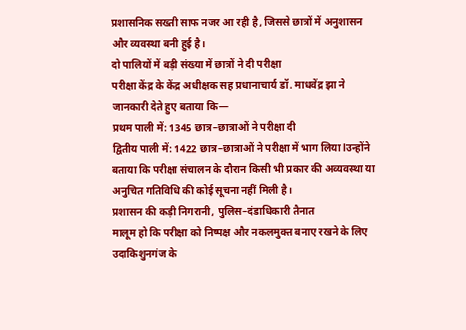प्रशासनिक सख्ती साफ नजर आ रही है, जिससे छात्रों में अनुशासन और व्यवस्था बनी हुई है।
दो पालियों में बड़ी संख्या में छात्रों ने दी परीक्षा
परीक्षा केंद्र के केंद्र अधीक्षक सह प्रधानाचार्य डॉ. माधवेंद्र झा ने जानकारी देते हुए बताया कि—
प्रथम पाली में: 1345 छात्र–छात्राओं ने परीक्षा दी
द्वितीय पाली में: 1422 छात्र–छात्राओं ने परीक्षा में भाग लिया lउन्होंने बताया कि परीक्षा संचालन के दौरान किसी भी प्रकार की अव्यवस्था या अनुचित गतिविधि की कोई सूचना नहीं मिली है।
प्रशासन की कड़ी निगरानी, पुलिस–दंडाधिकारी तैनात
मालूम हो कि परीक्षा को निष्पक्ष और नकलमुक्त बनाए रखने के लिए उदाकिशुनगंज के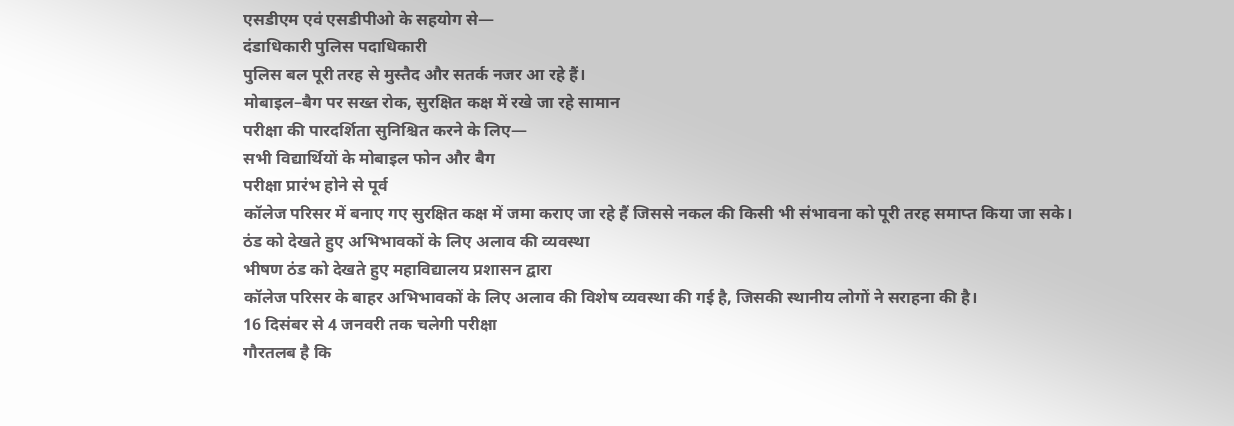एसडीएम एवं एसडीपीओ के सहयोग से—
दंडाधिकारी पुलिस पदाधिकारी
पुलिस बल पूरी तरह से मुस्तैद और सतर्क नजर आ रहे हैं।
मोबाइल–बैग पर सख्त रोक, सुरक्षित कक्ष में रखे जा रहे सामान
परीक्षा की पारदर्शिता सुनिश्चित करने के लिए—
सभी विद्यार्थियों के मोबाइल फोन और बैग
परीक्षा प्रारंभ होने से पूर्व
कॉलेज परिसर में बनाए गए सुरक्षित कक्ष में जमा कराए जा रहे हैं जिससे नकल की किसी भी संभावना को पूरी तरह समाप्त किया जा सके।
ठंड को देखते हुए अभिभावकों के लिए अलाव की व्यवस्था
भीषण ठंड को देखते हुए महाविद्यालय प्रशासन द्वारा
कॉलेज परिसर के बाहर अभिभावकों के लिए अलाव की विशेष व्यवस्था की गई है, जिसकी स्थानीय लोगों ने सराहना की है।
16 दिसंबर से 4 जनवरी तक चलेगी परीक्षा
गौरतलब है कि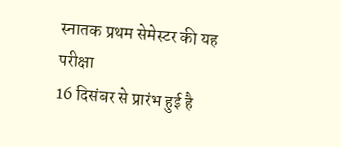स्नातक प्रथम सेमेस्टर की यह परीक्षा
16 दिसंबर से प्रारंभ हुई है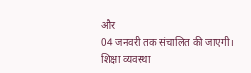और
04 जनवरी तक संचालित की जाएगी।
शिक्षा व्यवस्था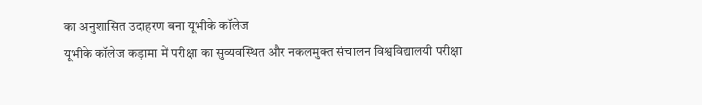का अनुशासित उदाहरण बना यूभीके कॉलेज
यूभीके कॉलेज कड़ामा में परीक्षा का सुव्यवस्थित और नकलमुक्त संचालन विश्वविद्यालयी परीक्षा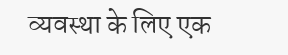व्यवस्था के लिए एक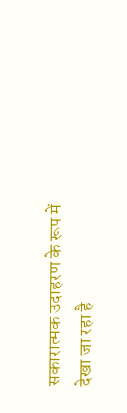सकारात्मक उदाहरण के रूप में देखा जा रहा है